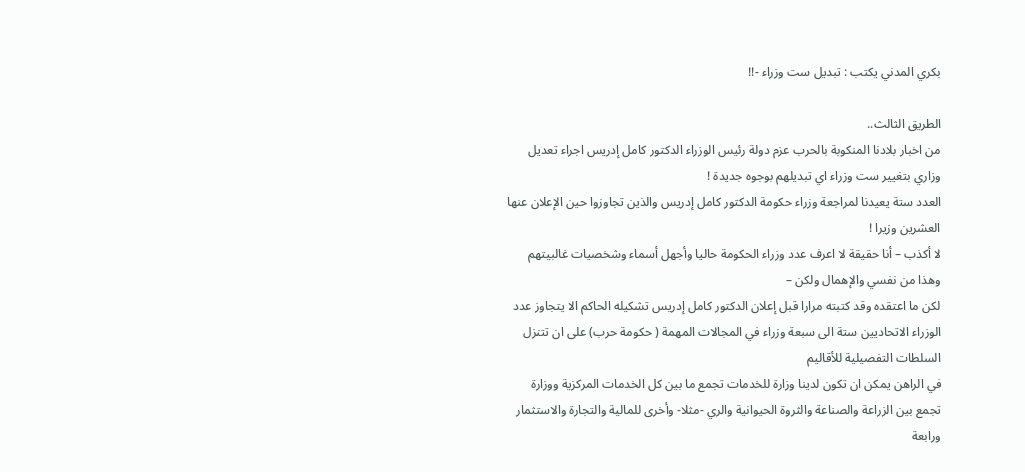بكري المدني يكتب : تبديل ست وزراء -!!

الطريق الثالث..
من اخبار بلادنا المنكوبة بالحرب عزم دولة رئيس الوزراء الدكتور كامل إدريس اجراء تعديل وزاري بتغيير ست وزراء اي تبديلهم بوجوه جديدة !
العدد ستة يعيدنا لمراجعة وزراء حكومة الدكتور كامل إدريس والذين تجاوزوا حين الإعلان عنها العشرين وزيرا !
لا أكذب – أنا حقيقة لا اعرف عدد وزراء الحكومة حاليا وأجهل أسماء وشخصيات غالبيتهم وهذا من نفسي والإهمال ولكن –
لكن ما اعتقده وقد كتبته مرارا قبل إعلان الدكتور كامل إدريس تشكيله الحاكم الا يتجاوز عدد الوزراء الاتحاديين ستة الى سبعة وزراء في المجالات المهمة ( حكومة حرب) على ان تتنزل السلطات التفصيلية للأقاليم
في الراهن يمكن ان تكون لدينا وزارة للخدمات تجمع ما بين كل الخدمات المركزية ووزارة تجمع بين الزراعة والصناعة والثروة الحيوانية والري -مثلا- وأخرى للمالية والتجارة والاستثمار ورابعة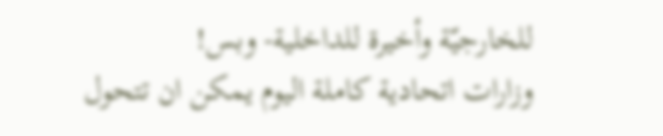للخارجيّة وأخيرة للداخلية- وبس!
وزارات اتحادية كاملة اليوم يمكن ان تتحول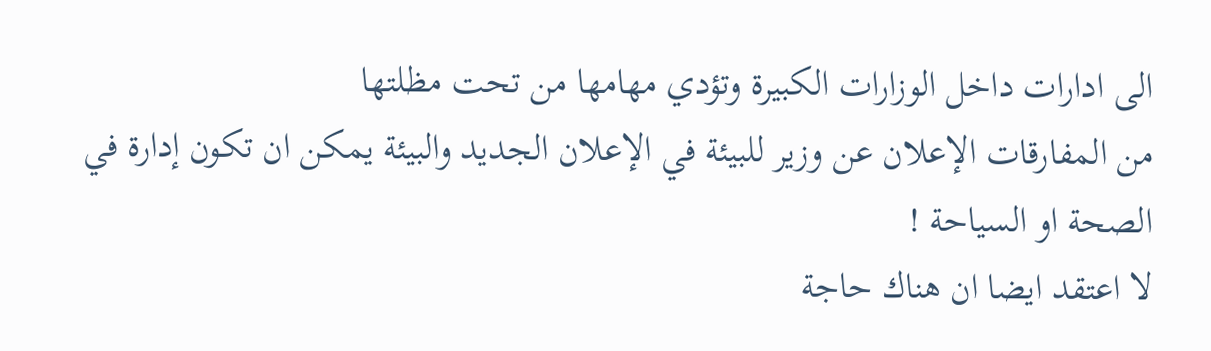الى ادارات داخل الوزارات الكبيرة وتؤدي مهامها من تحت مظلتها
من المفارقات الإعلان عن وزير للبيئة في الإعلان الجديد والبيئة يمكن ان تكون إدارة في الصحة او السياحة !
لا اعتقد ايضا ان هناك حاجة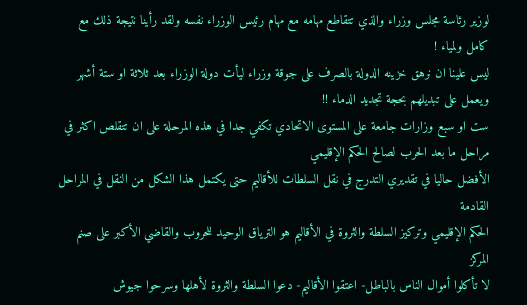لوزير رئاسة مجلس وزراء والذي تتقاطع مهامه مع مهام رئيس الوزراء نفسه ولقد رأينا نتيجة ذلك مع كامل ولمياء !
ليس علينا ان نرهق خزينه الدولة بالصرف على جوقة وزراء ليأت دولة الوزراء بعد ثلاثة او ستة أشهر ويعمل على تبديلهم بحجة تجديد الدماء !!
ست او سبع وزارات جامعة على المستوى الاتحادي تكفي جدا في هذه المرحلة على ان تتقلص اكثر في مراحل ما بعد الحرب لصالح الحكم الإقليمي
الأفضل حاليا في تقديري التدرج في نقل السلطات للأقاليم حتى يكتمل هذا الشكل من النقل في المراحل القادمة
الحكم الإقليمي وتركيز السلطة والثروة في الأقاليم هو الترياق الوحيد للحروب والقاضي الأكبر على صنم المركز
لا تأكلوا أموال الناس بالباطل- اعتقوا الأقاليم- دعوا السلطة والثروة لأهلها وسرحوا جيوش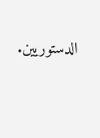الدستوريين.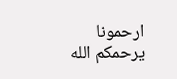ارحمونا يرحمكم الله